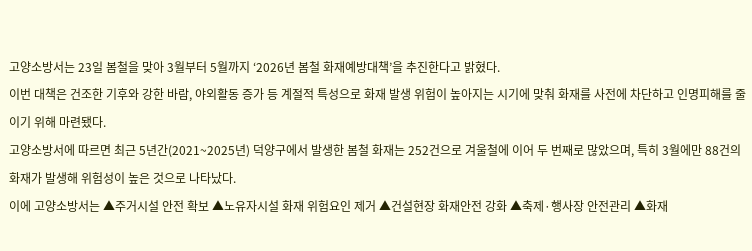고양소방서는 23일 봄철을 맞아 3월부터 5월까지 ‘2026년 봄철 화재예방대책’을 추진한다고 밝혔다.
이번 대책은 건조한 기후와 강한 바람, 야외활동 증가 등 계절적 특성으로 화재 발생 위험이 높아지는 시기에 맞춰 화재를 사전에 차단하고 인명피해를 줄이기 위해 마련됐다.
고양소방서에 따르면 최근 5년간(2021~2025년) 덕양구에서 발생한 봄철 화재는 252건으로 겨울철에 이어 두 번째로 많았으며, 특히 3월에만 88건의 화재가 발생해 위험성이 높은 것으로 나타났다.
이에 고양소방서는 ▲주거시설 안전 확보 ▲노유자시설 화재 위험요인 제거 ▲건설현장 화재안전 강화 ▲축제·행사장 안전관리 ▲화재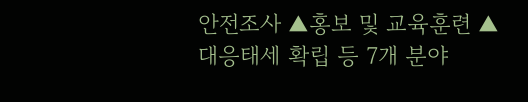안전조사 ▲홍보 및 교육훈련 ▲대응태세 확립 등 7개 분야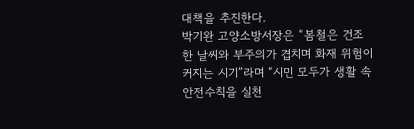대책을 추진한다.
박기완 고양소방서장은 “봄철은 건조한 날씨와 부주의가 겹치며 화재 위험이 커지는 시기”라며 “시민 모두가 생활 속 안전수칙을 실천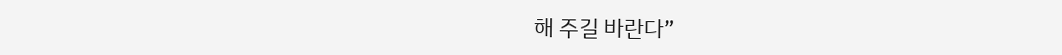해 주길 바란다”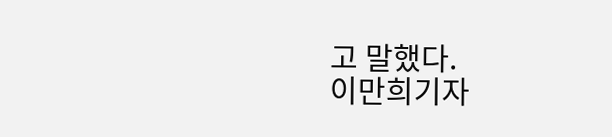고 말했다.
이만희기자